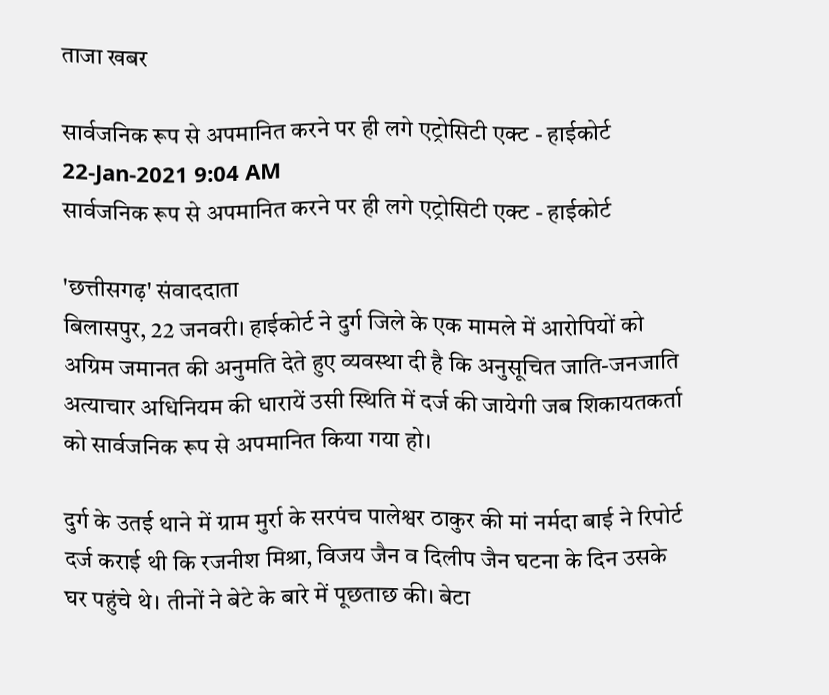ताजा खबर

सार्वजनिक रूप से अपमानित करने पर ही लगे एट्रोसिटी एक्ट - हाईकोर्ट
22-Jan-2021 9:04 AM
सार्वजनिक रूप से अपमानित करने पर ही लगे एट्रोसिटी एक्ट - हाईकोर्ट

'छत्तीसगढ़' संवाददाता
बिलासपुर, 22 जनवरी। हाईकोर्ट ने दुर्ग जिले के एक मामले में आरोपियों को अग्रिम जमानत की अनुमति देते हुए व्यवस्था दी है कि अनुसूचित जाति-जनजाति अत्याचार अधिनियम की धारायें उसी स्थिति में दर्ज की जायेगी जब शिकायतकर्ता को सार्वजनिक रूप से अपमानित किया गया हो।

दुर्ग के उतई थाने में ग्राम मुर्रा के सरपंच पालेश्वर ठाकुर की मां नर्मदा बाई ने रिपोर्ट दर्ज कराई थी कि रजनीश मिश्रा, विजय जैन व दिलीप जैन घटना के दिन उसके घर पहुंचे थे। तीनों ने बेटे के बारे में पूछताछ की। बेटा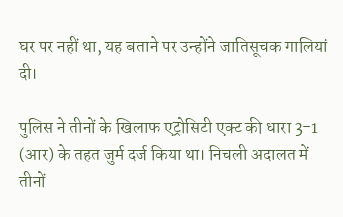घर पर नहीं था, यह बताने पर उन्होंने जातिसूचक गालियां दी।

पुलिस ने तीनों के खिलाफ एट्रोसिटी एक्ट की धारा 3-1 (आर) के तहत जुर्म दर्ज किया था। निचली अदालत में तीनों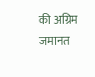की अग्रिम जमानत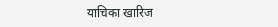याचिका खारिज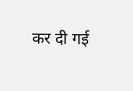कर दी गई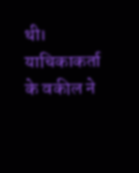थी। याचिकाकर्ता के वकील ने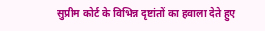सुप्रीम कोर्ट के विभिन्न दृष्टांतों का हवाला देते हुए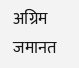अग्रिम जमानत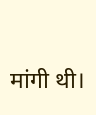मांगी थी।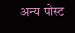अन्य पोस्ट